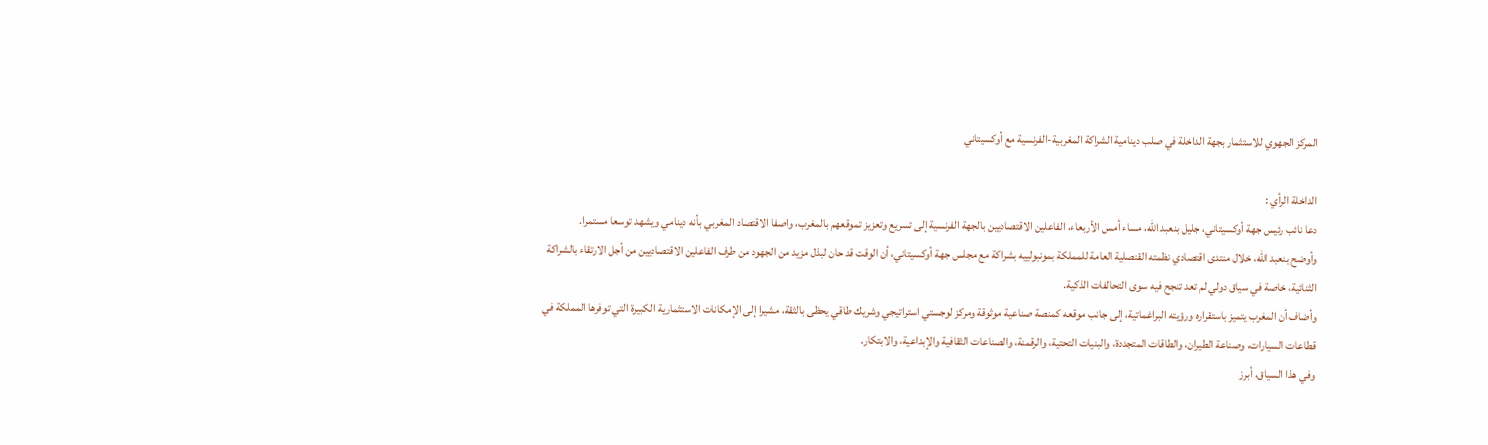المركز الجهوي للاستثمار بجهة الداخلة في صلب دينامية الشراكة المغربية-الفرنسية مع أوكسيتاني

الداخلة الرأي :
دعا نائب رئيس جهة أوكسيتاني، جليل بنعبد الله، مساء أمس الأربعاء، الفاعلين الاقتصاديين بالجهة الفرنسية إلى تسريع وتعزيز تموقعهم بالمغرب، واصفا الاقتصاد المغربي بأنه دينامي ويشهد توسعا مستمرا.
وأوضح بنعبد الله، خلال منتدى اقتصادي نظمته القنصلية العامة للمملكة بمونبولييه بشراكة مع مجلس جهة أوكسيتاني، أن الوقت قد حان لبذل مزيد من الجهود من طرف الفاعلين الاقتصاديين من أجل الارتقاء بالشراكة الثنائية، خاصة في سياق دولي لم تعد تنجح فيه سوى التحالفات الذكية.
وأضاف أن المغرب يتميز باستقراره ورؤيته البراغماتية، إلى جانب موقعه كمنصة صناعية موثوقة ومركز لوجستي استراتيجي وشريك طاقي يحظى بالثقة، مشيرا إلى الإمكانات الاستثمارية الكبيرة التي توفرها المملكة في قطاعات السيارات، وصناعة الطيران، والطاقات المتجددة، والبنيات التحتية، والرقمنة، والصناعات الثقافية والإبداعية، والابتكار.
وفي هذا السياق، أبرز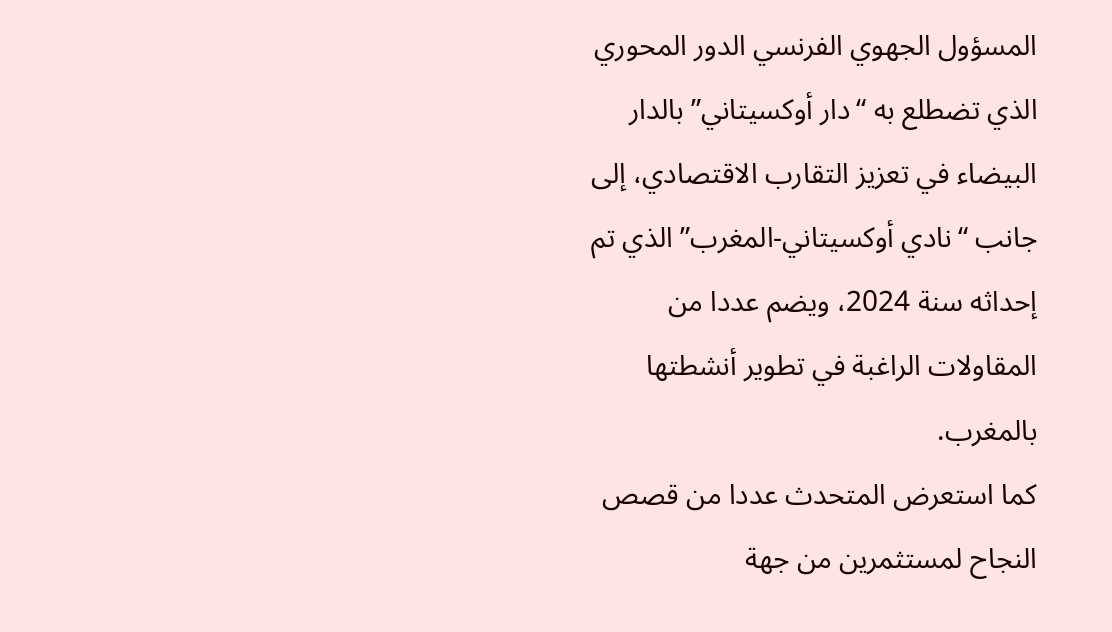المسؤول الجهوي الفرنسي الدور المحوري الذي تضطلع به “دار أوكسيتاني” بالدار البيضاء في تعزيز التقارب الاقتصادي، إلى جانب “نادي أوكسيتاني-المغرب” الذي تم إحداثه سنة 2024، ويضم عددا من المقاولات الراغبة في تطوير أنشطتها بالمغرب.
كما استعرض المتحدث عددا من قصص النجاح لمستثمرين من جهة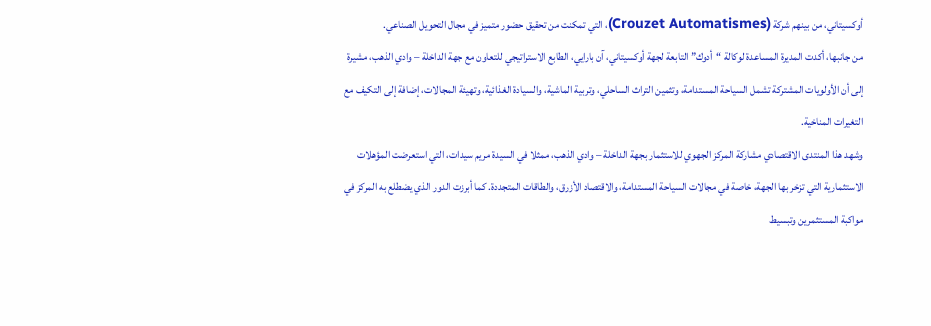أوكسيتاني، من بينهم شركة (Crouzet Automatismes)، التي تمكنت من تحقيق حضور متميز في مجال التحويل الصناعي.
من جانبها، أكدت المديرة المساعدة لوكالة “أدوك” التابعة لجهة أوكسيتاني، آن بارايي، الطابع الاستراتيجي للتعاون مع جهة الداخلة – وادي الذهب، مشيرة إلى أن الأولويات المشتركة تشمل السياحة المستدامة، وتثمين التراث الساحلي، وتربية الماشية، والسيادة الغذائية، وتهيئة المجالات، إضافة إلى التكيف مع التغيرات المناخية.
وشهد هذا المنتدى الاقتصادي مشاركة المركز الجهوي للاستثمار بجهة الداخلة – وادي الذهب، ممثلا في السيدة مريم سيدات، التي استعرضت المؤهلات الاستثمارية التي تزخر بها الجهة، خاصة في مجالات السياحة المستدامة، والاقتصاد الأزرق، والطاقات المتجددة. كما أبرزت الدور الذي يضطلع به المركز في مواكبة المستثمرين وتبسيط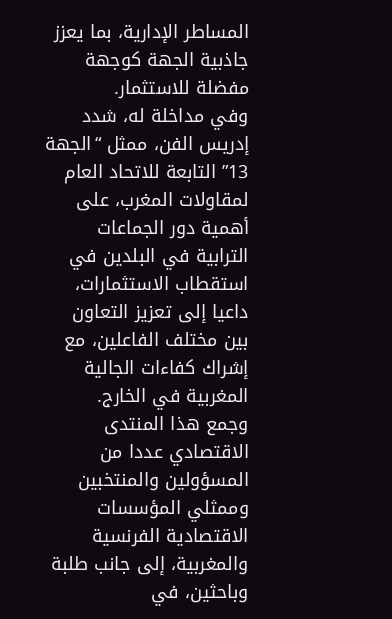المساطر الإدارية، بما يعزز جاذبية الجهة كوجهة مفضلة للاستثمار.
وفي مداخلة له، شدد إدريس الفن، ممثل “الجهة 13” التابعة للاتحاد العام لمقاولات المغرب، على أهمية دور الجماعات الترابية في البلدين في استقطاب الاستثمارات، داعيا إلى تعزيز التعاون بين مختلف الفاعلين، مع إشراك كفاءات الجالية المغربية في الخارج.
وجمع هذا المنتدى الاقتصادي عددا من المسؤولين والمنتخبين وممثلي المؤسسات الاقتصادية الفرنسية والمغربية، إلى جانب طلبة وباحثين، في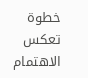خطوة تعكس الاهتمام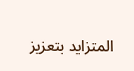المتزايد بتعزيز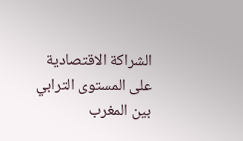الشراكة الاقتصادية على المستوى الترابي بين المغرب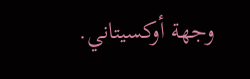وجهة أوكسيتاني.